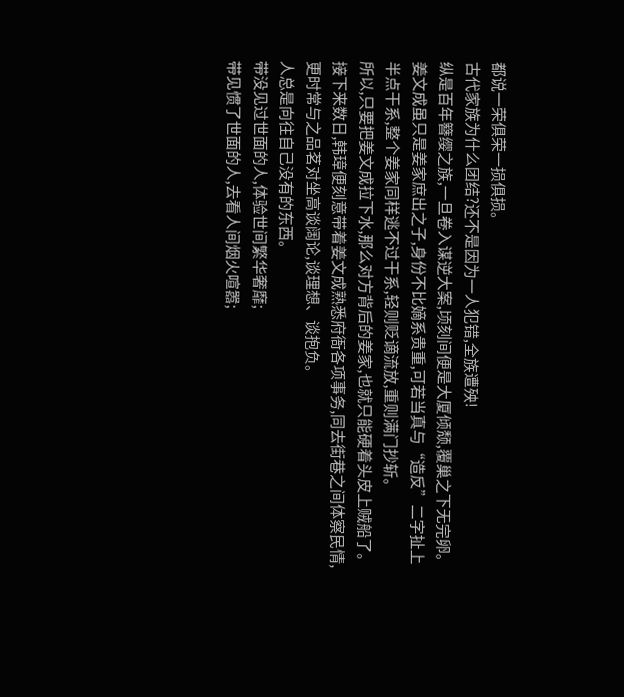都说一荣俱荣一损俱损。
古代家族为什么团结?还不是因为一人犯错,全族遭殃!
纵是百年簪缨之族,一旦卷入谋逆大案,顷刻间便是大厦倾颓,覆巢之下无完卵。
姜文成虽只是姜家庶出之子,身份不比嫡系贵重,可若当真与“造反”二字扯上半点干系,整个姜家同样逃不过干系,轻则贬谪流放,重则满门抄斩。
所以,只要把姜文成拉下水,那么对方背后的姜家,也就只能硬着头皮上贼船了。
接下来数日,韩璋便刻意带着姜文成熟悉府衙各项事务,同去街巷之间体察民情,更时常与之品茗对坐高谈阔论,谈理想、谈抱负。
人总是向往自己没有的东西。
带没见过世面的人,体验世间繁华奢靡;
带见惯了世面的人,去看人间烟火喧嚣;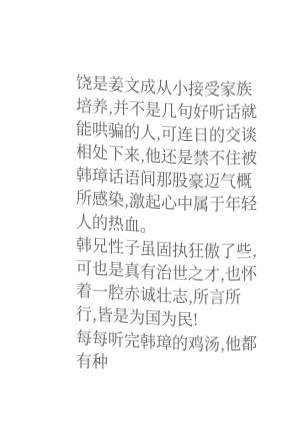饶是姜文成从小接受家族培养,并不是几句好听话就能哄骗的人,可连日的交谈相处下来,他还是禁不住被韩璋话语间那股豪迈气概所感染,激起心中属于年轻人的热血。
韩兄性子虽固执狂傲了些,可也是真有治世之才,也怀着一腔赤诚壮志,所言所行,皆是为国为民!
每每听完韩璋的鸡汤,他都有种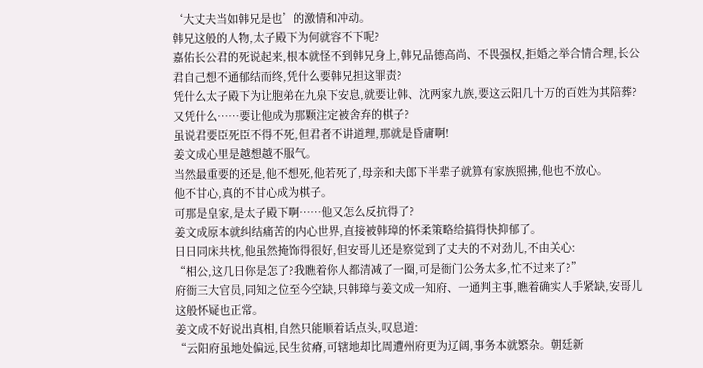‘大丈夫当如韩兄是也’的激情和冲动。
韩兄这般的人物,太子殿下为何就容不下呢?
嘉佑长公君的死说起来,根本就怪不到韩兄身上,韩兄品德高尚、不畏强权,拒婚之举合情合理,长公君自己想不通郁结而终,凭什么要韩兄担这罪责?
凭什么太子殿下为让胞弟在九泉下安息,就要让韩、沈两家九族,要这云阳几十万的百姓为其陪葬?
又凭什么……要让他成为那颗注定被舍弃的棋子?
虽说君要臣死臣不得不死,但君者不讲道理,那就是昏庸啊!
姜文成心里是越想越不服气。
当然最重要的还是,他不想死,他若死了,母亲和夫郎下半辈子就算有家族照拂,他也不放心。
他不甘心,真的不甘心成为棋子。
可那是皇家,是太子殿下啊……他又怎么反抗得了?
姜文成原本就纠结痛苦的内心世界,直接被韩璋的怀柔策略给搞得快抑郁了。
日日同床共枕,他虽然掩饰得很好,但安哥儿还是察觉到了丈夫的不对劲儿,不由关心:
“相公,这几日你是怎了?我瞧着你人都清减了一圈,可是衙门公务太多,忙不过来了?”
府衙三大官员,同知之位至今空缺,只韩璋与姜文成一知府、一通判主事,瞧着确实人手紧缺,安哥儿这般怀疑也正常。
姜文成不好说出真相,自然只能顺着话点头,叹息道:
“云阳府虽地处偏远,民生贫瘠,可辖地却比周遭州府更为辽阔,事务本就繁杂。朝廷新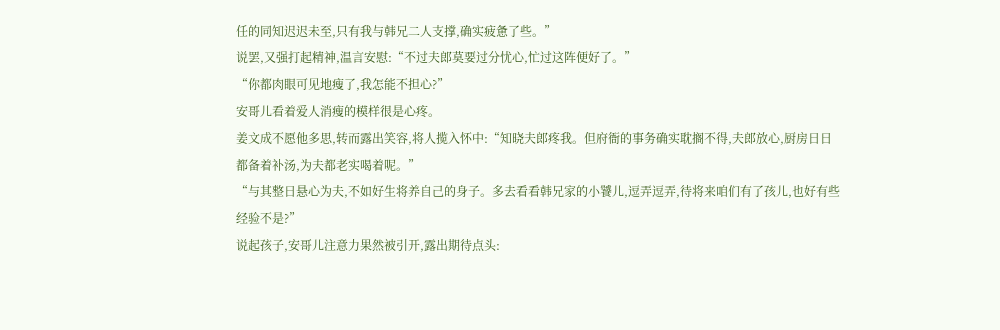任的同知迟迟未至,只有我与韩兄二人支撑,确实疲惫了些。”
说罢,又强打起精神,温言安慰:“不过夫郎莫要过分忧心,忙过这阵便好了。”
“你都肉眼可见地瘦了,我怎能不担心?”
安哥儿看着爱人消瘦的模样很是心疼。
姜文成不愿他多思,转而露出笑容,将人揽入怀中:“知晓夫郎疼我。但府衙的事务确实耽搁不得,夫郎放心,厨房日日都备着补汤,为夫都老实喝着呢。”
“与其整日悬心为夫,不如好生将养自己的身子。多去看看韩兄家的小饕儿,逗弄逗弄,待将来咱们有了孩儿,也好有些经验不是?”
说起孩子,安哥儿注意力果然被引开,露出期待点头: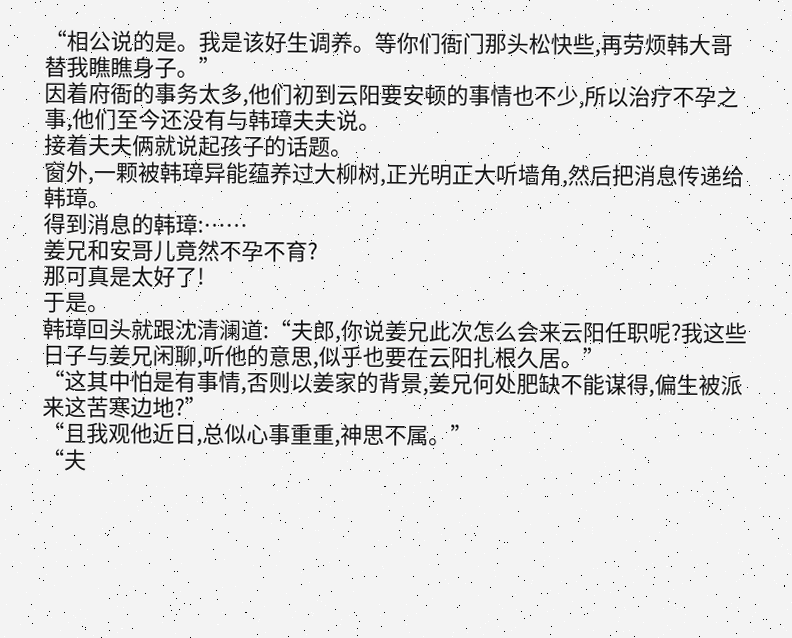“相公说的是。我是该好生调养。等你们衙门那头松快些,再劳烦韩大哥替我瞧瞧身子。”
因着府衙的事务太多,他们初到云阳要安顿的事情也不少,所以治疗不孕之事,他们至今还没有与韩璋夫夫说。
接着夫夫俩就说起孩子的话题。
窗外,一颗被韩璋异能蕴养过大柳树,正光明正大听墙角,然后把消息传递给韩璋。
得到消息的韩璋:……
姜兄和安哥儿竟然不孕不育?
那可真是太好了!
于是。
韩璋回头就跟沈清澜道:“夫郎,你说姜兄此次怎么会来云阳任职呢?我这些日子与姜兄闲聊,听他的意思,似乎也要在云阳扎根久居。”
“这其中怕是有事情,否则以姜家的背景,姜兄何处肥缺不能谋得,偏生被派来这苦寒边地?”
“且我观他近日,总似心事重重,神思不属。”
“夫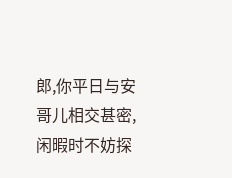郎,你平日与安哥儿相交甚密,闲暇时不妨探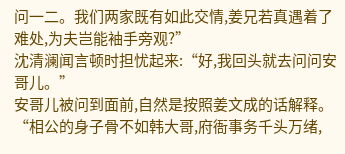问一二。我们两家既有如此交情,姜兄若真遇着了难处,为夫岂能袖手旁观?”
沈清澜闻言顿时担忧起来:“好,我回头就去问问安哥儿。”
安哥儿被问到面前,自然是按照姜文成的话解释。
“相公的身子骨不如韩大哥,府衙事务千头万绪,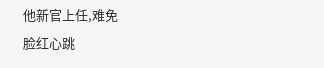他新官上任,难免
脸红心跳